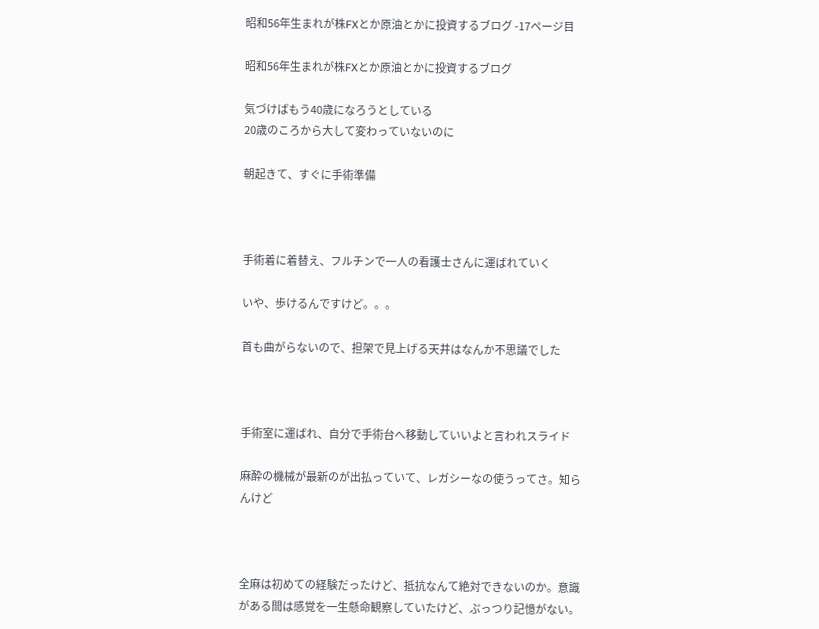昭和56年生まれが株FXとか原油とかに投資するブログ -17ページ目

昭和56年生まれが株FXとか原油とかに投資するブログ

気づけばもう40歳になろうとしている
20歳のころから大して変わっていないのに

朝起きて、すぐに手術準備



手術着に着替え、フルチンで一人の看護士さんに運ばれていく

いや、歩けるんですけど。。。

首も曲がらないので、担架で見上げる天井はなんか不思議でした



手術室に運ばれ、自分で手術台へ移動していいよと言われスライド

麻酔の機械が最新のが出払っていて、レガシーなの使うってさ。知らんけど



全麻は初めての経験だったけど、抵抗なんて絶対できないのか。意識がある間は感覚を一生懸命観察していたけど、ぷっつり記憶がない。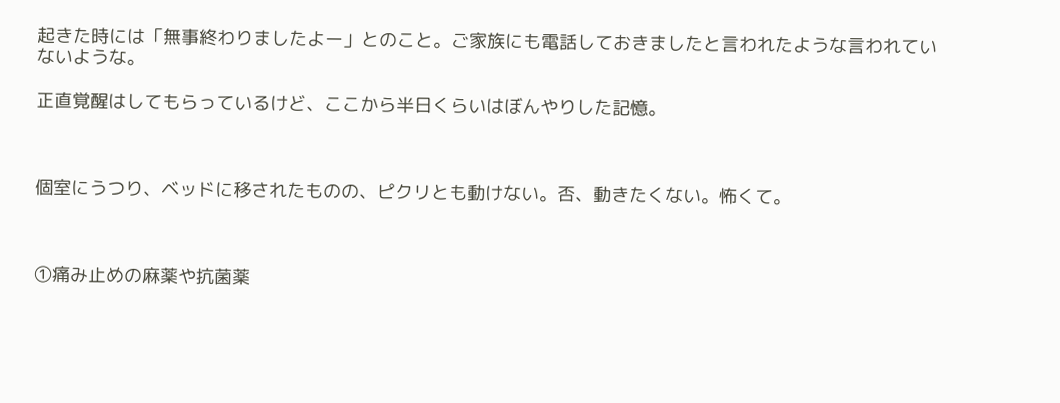起きた時には「無事終わりましたよー」とのこと。ご家族にも電話しておきましたと言われたような言われていないような。

正直覚醒はしてもらっているけど、ここから半日くらいはぼんやりした記憶。



個室にうつり、ベッドに移されたものの、ピクリとも動けない。否、動きたくない。怖くて。



①痛み止めの麻薬や抗菌薬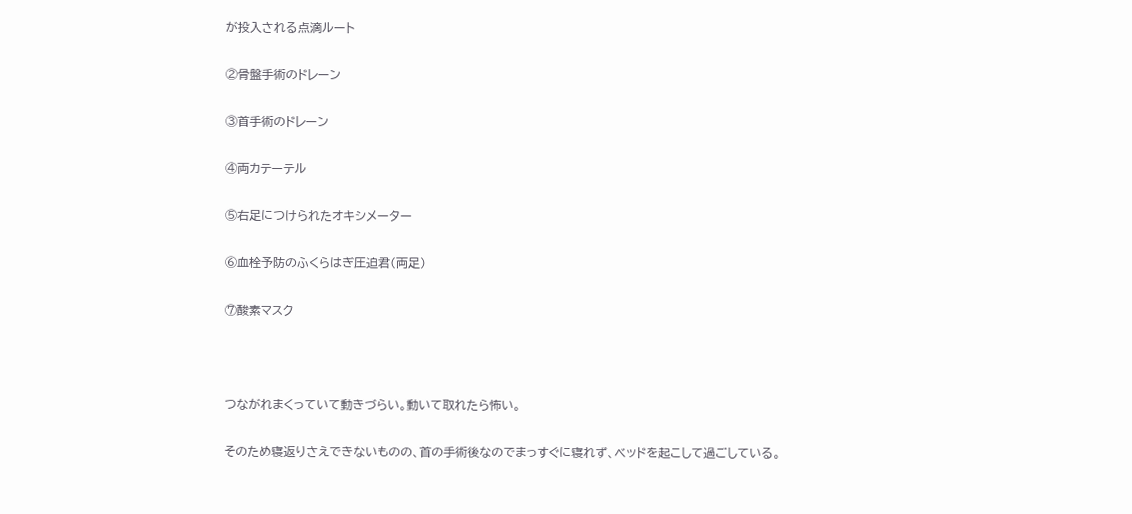が投入される点滴ルート

②骨盤手術のドレーン

③首手術のドレーン

④両カテーテル

⑤右足につけられたオキシメーター

⑥血栓予防のふくらはぎ圧迫君(両足)

⑦酸素マスク



つながれまくっていて動きづらい。動いて取れたら怖い。

そのため寝返りさえできないものの、首の手術後なのでまっすぐに寝れず、ベッドを起こして過ごしている。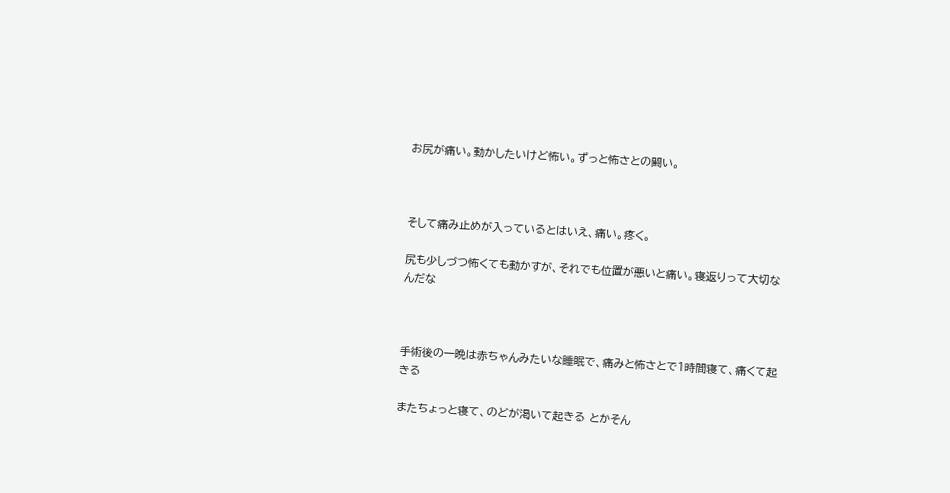お尻が痛い。動かしたいけど怖い。ずっと怖さとの闘い。



そして痛み止めが入っているとはいえ、痛い。疼く。

尻も少しづつ怖くても動かすが、それでも位置が悪いと痛い。寝返りって大切なんだな



手術後の一晩は赤ちゃんみたいな睡眠で、痛みと怖さとで1時間寝て、痛くて起きる

またちょっと寝て、のどが渇いて起きる とかそん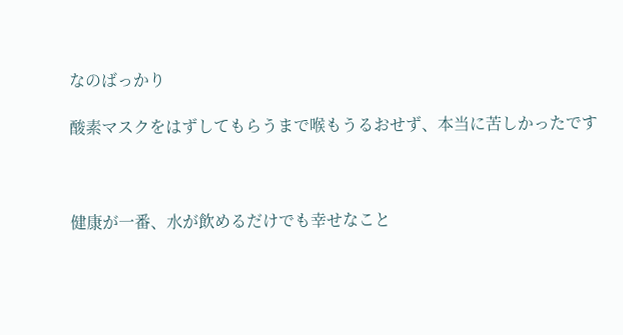なのばっかり

酸素マスクをはずしてもらうまで喉もうるおせず、本当に苦しかったです



健康が一番、水が飲めるだけでも幸せなこと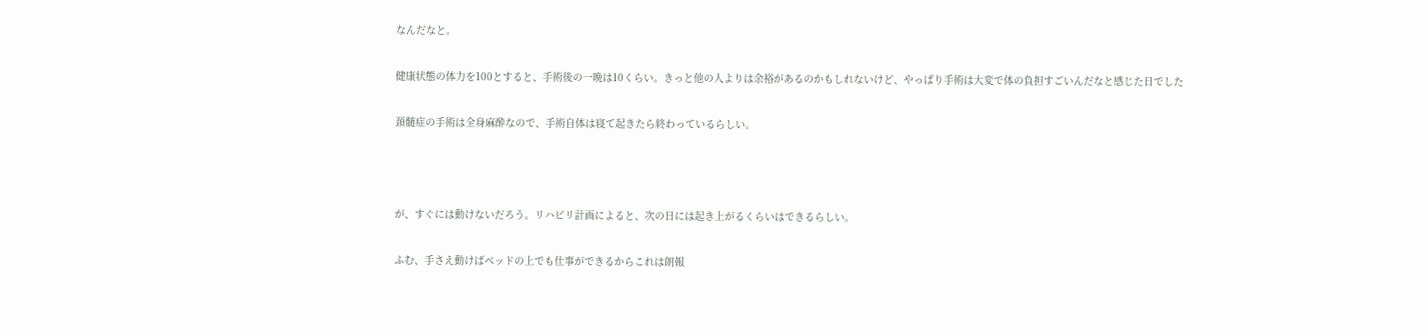なんだなと。

健康状態の体力を100とすると、手術後の一晩は10くらい。きっと他の人よりは余裕があるのかもしれないけど、やっぱり手術は大変で体の負担すごいんだなと感じた日でした

頚髄症の手術は全身麻酔なので、手術自体は寝て起きたら終わっているらしい。



が、すぐには動けないだろう。リハビリ計画によると、次の日には起き上がるくらいはできるらしい。

ふむ、手さえ動けばベッドの上でも仕事ができるからこれは朗報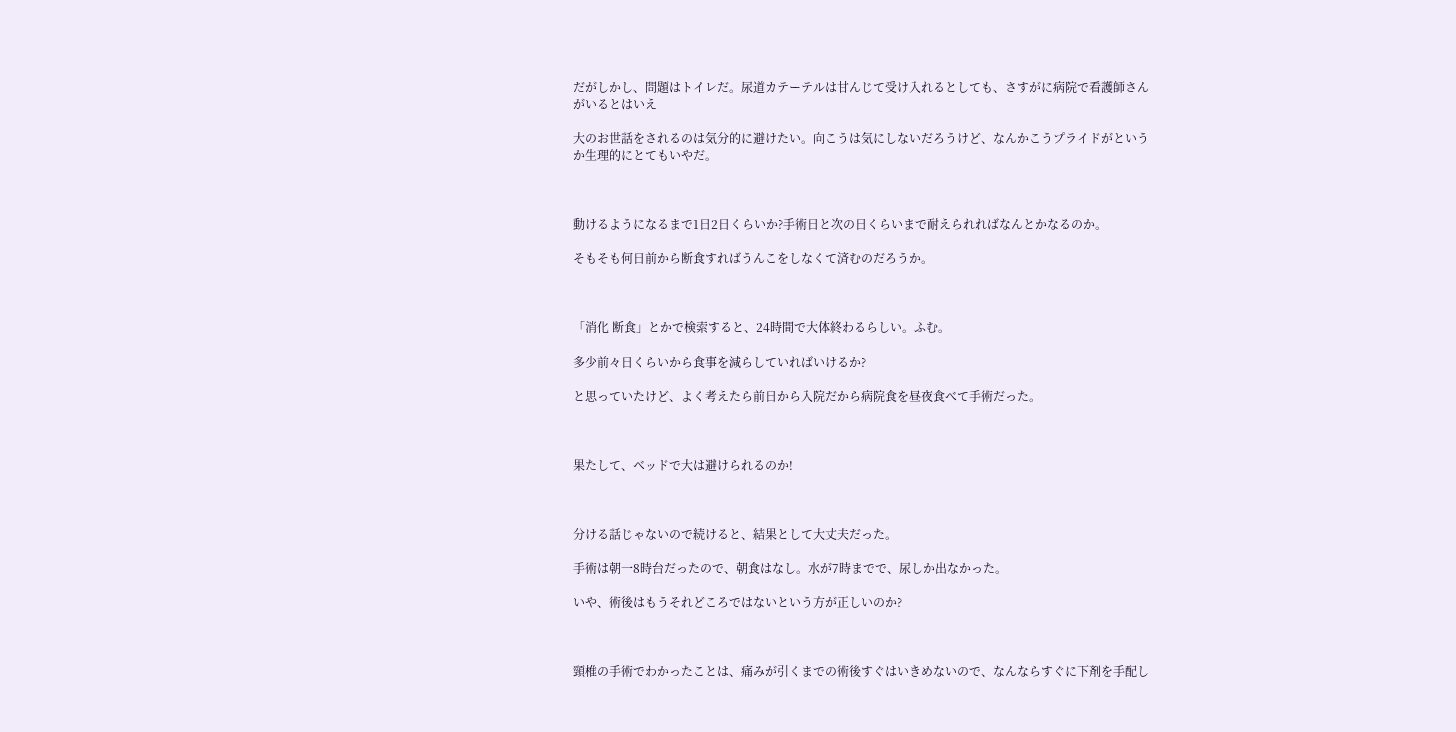だがしかし、問題はトイレだ。尿道カテーテルは甘んじて受け入れるとしても、さすがに病院で看護師さんがいるとはいえ

大のお世話をされるのは気分的に避けたい。向こうは気にしないだろうけど、なんかこうプライドがというか生理的にとてもいやだ。



動けるようになるまで1日2日くらいか?手術日と次の日くらいまで耐えられればなんとかなるのか。

そもそも何日前から断食すればうんこをしなくて済むのだろうか。



「消化 断食」とかで検索すると、24時間で大体終わるらしい。ふむ。

多少前々日くらいから食事を減らしていればいけるか?

と思っていたけど、よく考えたら前日から入院だから病院食を昼夜食べて手術だった。



果たして、ベッドで大は避けられるのか!



分ける話じゃないので続けると、結果として大丈夫だった。

手術は朝一8時台だったので、朝食はなし。水が7時までで、尿しか出なかった。

いや、術後はもうそれどころではないという方が正しいのか?



頸椎の手術でわかったことは、痛みが引くまでの術後すぐはいきめないので、なんならすぐに下剤を手配し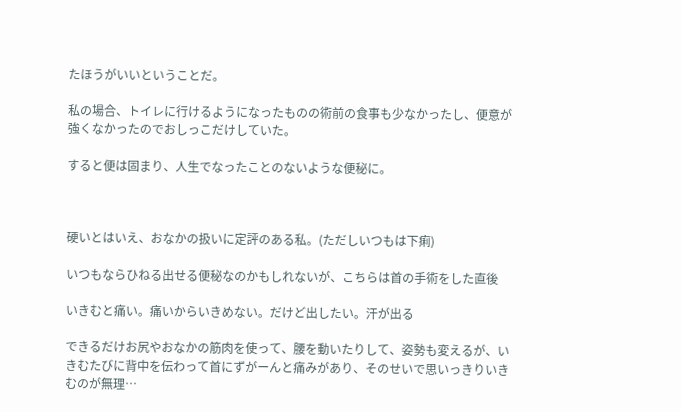たほうがいいということだ。

私の場合、トイレに行けるようになったものの術前の食事も少なかったし、便意が強くなかったのでおしっこだけしていた。

すると便は固まり、人生でなったことのないような便秘に。



硬いとはいえ、おなかの扱いに定評のある私。(ただしいつもは下痢)

いつもならひねる出せる便秘なのかもしれないが、こちらは首の手術をした直後

いきむと痛い。痛いからいきめない。だけど出したい。汗が出る

できるだけお尻やおなかの筋肉を使って、腰を動いたりして、姿勢も変えるが、いきむたびに背中を伝わって首にずがーんと痛みがあり、そのせいで思いっきりいきむのが無理…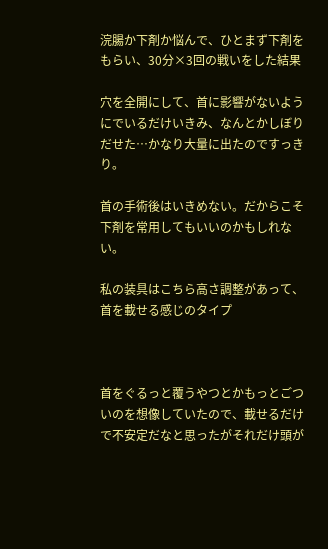浣腸か下剤か悩んで、ひとまず下剤をもらい、30分×3回の戦いをした結果

穴を全開にして、首に影響がないようにでいるだけいきみ、なんとかしぼりだせた…かなり大量に出たのですっきり。

首の手術後はいきめない。だからこそ下剤を常用してもいいのかもしれない。

私の装具はこちら高さ調整があって、首を載せる感じのタイプ



首をぐるっと覆うやつとかもっとごついのを想像していたので、載せるだけで不安定だなと思ったがそれだけ頭が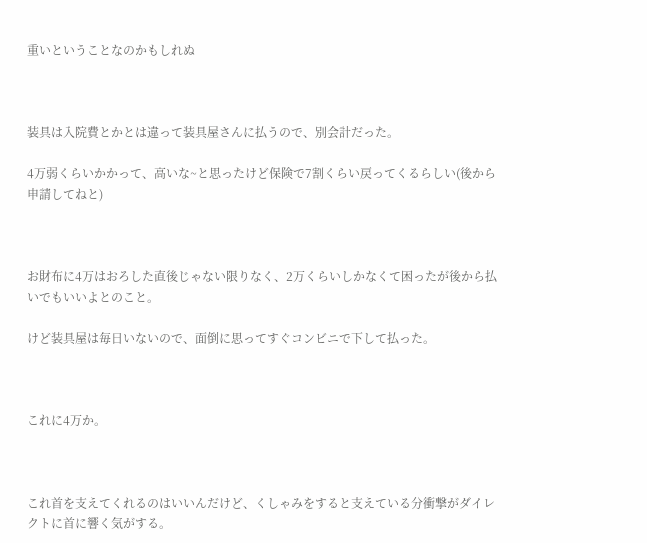重いということなのかもしれぬ



装具は入院費とかとは違って装具屋さんに払うので、別会計だった。

4万弱くらいかかって、高いな~と思ったけど保険で7割くらい戻ってくるらしい(後から申請してねと)



お財布に4万はおろした直後じゃない限りなく、2万くらいしかなくて困ったが後から払いでもいいよとのこと。

けど装具屋は毎日いないので、面倒に思ってすぐコンビニで下して払った。



これに4万か。



これ首を支えてくれるのはいいんだけど、くしゃみをすると支えている分衝撃がダイレクトに首に響く気がする。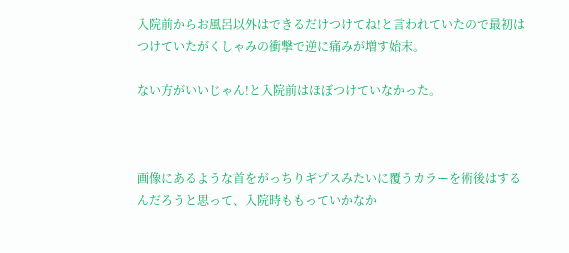入院前からお風呂以外はできるだけつけてね!と言われていたので最初はつけていたがくしゃみの衝撃で逆に痛みが増す始末。

ない方がいいじゃん!と入院前はほぼつけていなかった。



画像にあるような首をがっちりギプスみたいに覆うカラーを術後はするんだろうと思って、入院時ももっていかなか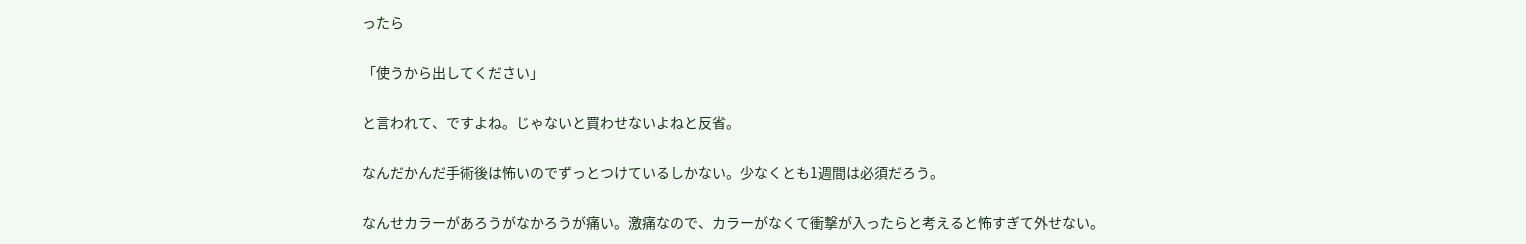ったら

「使うから出してください」

と言われて、ですよね。じゃないと買わせないよねと反省。

なんだかんだ手術後は怖いのでずっとつけているしかない。少なくとも1週間は必須だろう。

なんせカラーがあろうがなかろうが痛い。激痛なので、カラーがなくて衝撃が入ったらと考えると怖すぎて外せない。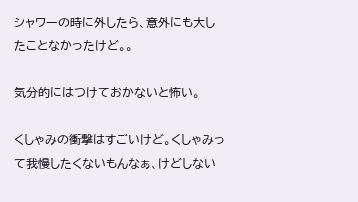シャワーの時に外したら、意外にも大したことなかったけど。。

気分的にはつけておかないと怖い。

くしゃみの衝撃はすごいけど。くしゃみって我慢したくないもんなぁ、けどしない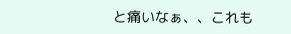と痛いなぁ、、これも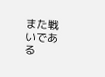また戦いである